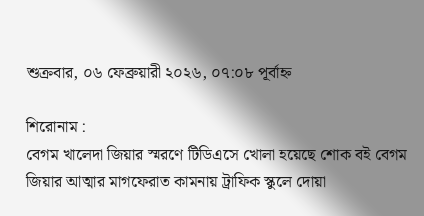শুক্রবার, ০৬ ফেব্রুয়ারী ২০২৬, ০৭:০৮ পূর্বাহ্ন

শিরোনাম :
বেগম খালেদা জিয়ার স্মরণে টিডিএসে খোলা হয়েছে শোক বই বেগম জিয়ার আত্মার মাগফেরাত কামনায় ট্রাফিক স্কুলে দোয়া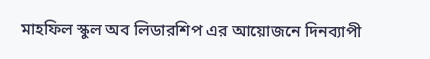মাহফিল স্কুল অব লিডারশিপ এর আয়োজনে দিনব্যাপী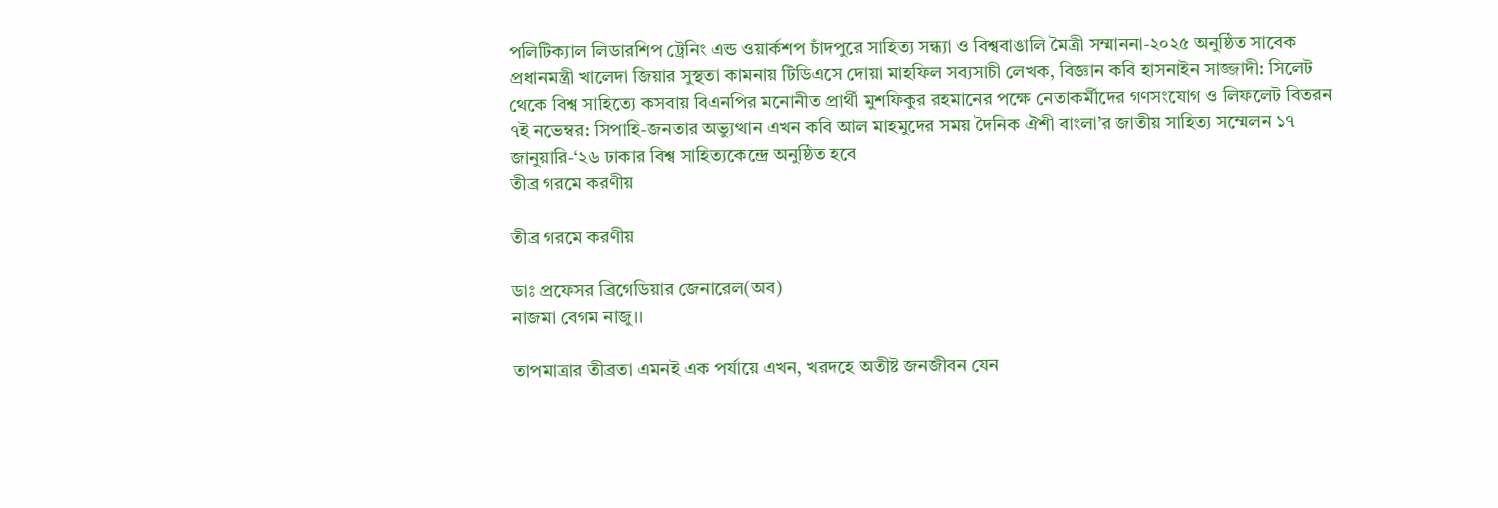পলিটিক্যাল লিডারশিপ ট্রেনিং এন্ড ওয়ার্কশপ চাঁদপুরে সাহিত্য সন্ধ্যা ও বিশ্ববাঙালি মৈত্রী সম্মাননা-২০২৫ অনুষ্ঠিত সাবেক প্রধানমন্ত্রী খালেদা জিয়ার সুস্থতা কামনায় টিডিএসে দোয়া মাহফিল সব্যসাচী লেখক, বিজ্ঞান কবি হাসনাইন সাজ্জাদী: সিলেট থেকে বিশ্ব সাহিত্যে কসবায় বিএনপির মনোনীত প্রার্থী মুশফিকুর রহমানের পক্ষে নেতাকর্মীদের গণসংযোগ ও লিফলেট বিতরন ৭ই নভেম্বর: সিপাহি-জনতার অভ্যুত্থান এখন কবি আল মাহমুদের সময় দৈনিক ঐশী বাংলা’র জাতীয় সাহিত্য সম্মেলন ১৭ জানুয়ারি-‘২৬ ঢাকার বিশ্ব সাহিত্যকেন্দ্রে অনুষ্ঠিত হবে
তীব্র গরমে করণীয়

তীব্র গরমে করণীয়

ডাঃ প্রফেসর ব্রিগেডিয়ার জেনারেল(অব)
নাজমা বেগম নাজু।।

তাপমাত্রার তীব্রতা এমনই এক পর্যায়ে এখন, খরদহে অতীষ্ট জনজীবন যেন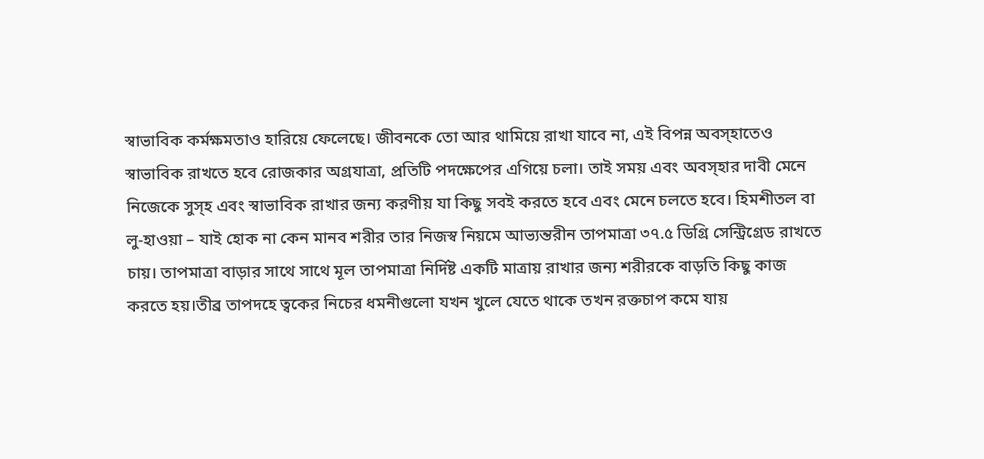স্বাভাবিক কর্মক্ষমতাও হারিয়ে ফেলেছে। জীবনকে তো আর থামিয়ে রাখা যাবে না, এই বিপন্ন অবস্হাতেও স্বাভাবিক রাখতে হবে রোজকার অগ্রযাত্রা, প্রতিটি পদক্ষেপের এগিয়ে চলা। তাই সময় এবং অবস্হার দাবী মেনে নিজেকে সুস্হ এবং স্বাভাবিক রাখার জন্য করণীয় যা কিছু সবই করতে হবে এবং মেনে চলতে হবে। হিমশীতল বা লু-হাওয়া – যাই হোক না কেন মানব শরীর তার নিজস্ব নিয়মে আভ্যন্তরীন তাপমাত্রা ৩৭.৫ ডিগ্রি সেন্ট্রিগ্রেড রাখতে চায়। তাপমাত্রা বাড়ার সাথে সাথে মূল তাপমাত্রা নির্দিষ্ট একটি মাত্রায় রাখার জন্য শরীরকে বাড়তি কিছু কাজ করতে হয়।তীব্র তাপদহে ত্বকের নিচের ধমনীগুলো যখন খুলে যেতে থাকে তখন রক্তচাপ কমে যায়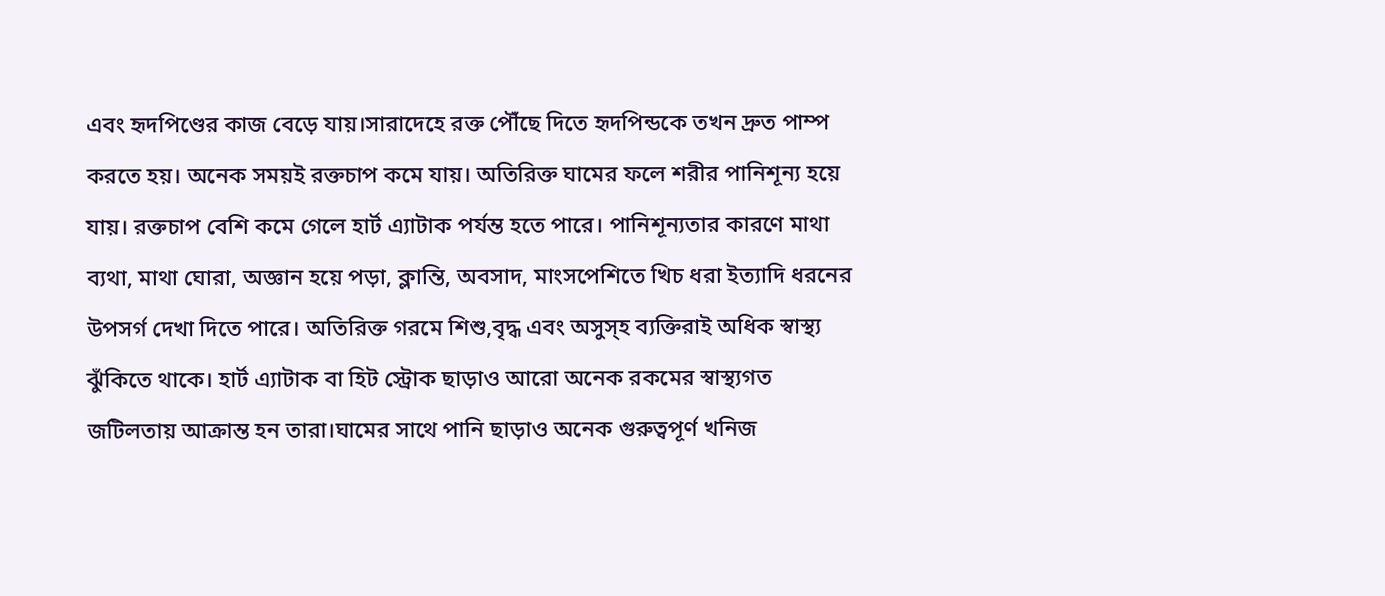এবং হৃদপিণ্ডের কাজ বেড়ে যায়।সারাদেহে রক্ত পৌঁছে দিতে হৃদপিন্ডকে তখন দ্রুত পাম্প করতে হয়। অনেক সময়ই রক্তচাপ কমে যায়। অতিরিক্ত ঘামের ফলে শরীর পানিশূন্য হয়ে যায়। রক্তচাপ বেশি কমে গেলে হার্ট এ্যাটাক পর্যম্ত হতে পারে। পানিশূন্যতার কারণে মাথা ব্যথা, মাথা ঘোরা, অজ্ঞান হয়ে পড়া, ক্লান্তি, অবসাদ, মাংসপেশিতে খিচ ধরা ইত্যাদি ধরনের উপসর্গ দেখা দিতে পারে। অতিরিক্ত গরমে শিশু,বৃদ্ধ এবং অসুস্হ ব্যক্তিরাই অধিক স্বাস্থ্য ঝুঁকিতে থাকে। হার্ট এ্যাটাক বা হিট স্ট্রোক ছাড়াও আরো অনেক রকমের স্বাস্থ্যগত জটিলতায় আক্রাম্ত হন তারা।ঘামের সাথে পানি ছাড়াও অনেক গুরুত্বপূর্ণ খনিজ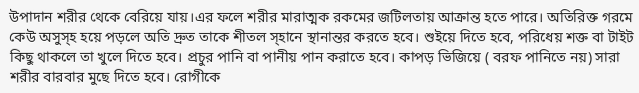উপাদান শরীর থেকে বেরিয়ে যায়।এর ফলে শরীর মারাত্মক রকমের জটিলতায় আক্রান্ত হতে পারে। অতিরিক্ত গরমে কেউ অসুস্হ হয়ে পড়লে অতি দ্রুত তাকে শীতল স্হানে স্থানান্তর করতে হবে। শুইয়ে দিতে হবে, পরিধেয় শক্ত বা টাইট কিছু থাকলে তা খুলে দিতে হবে। প্রচুর পানি বা পানীয় পান করাতে হবে। কাপড় ভিজিয়ে ( বরফ পানিতে নয়) সারা শরীর বারবার মুছে দিতে হবে। রোগীকে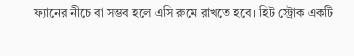ফ্যানের নীচে বা সম্ভব হলে এসি রুমে রাখতে হবে। হিট স্ট্রোক একটি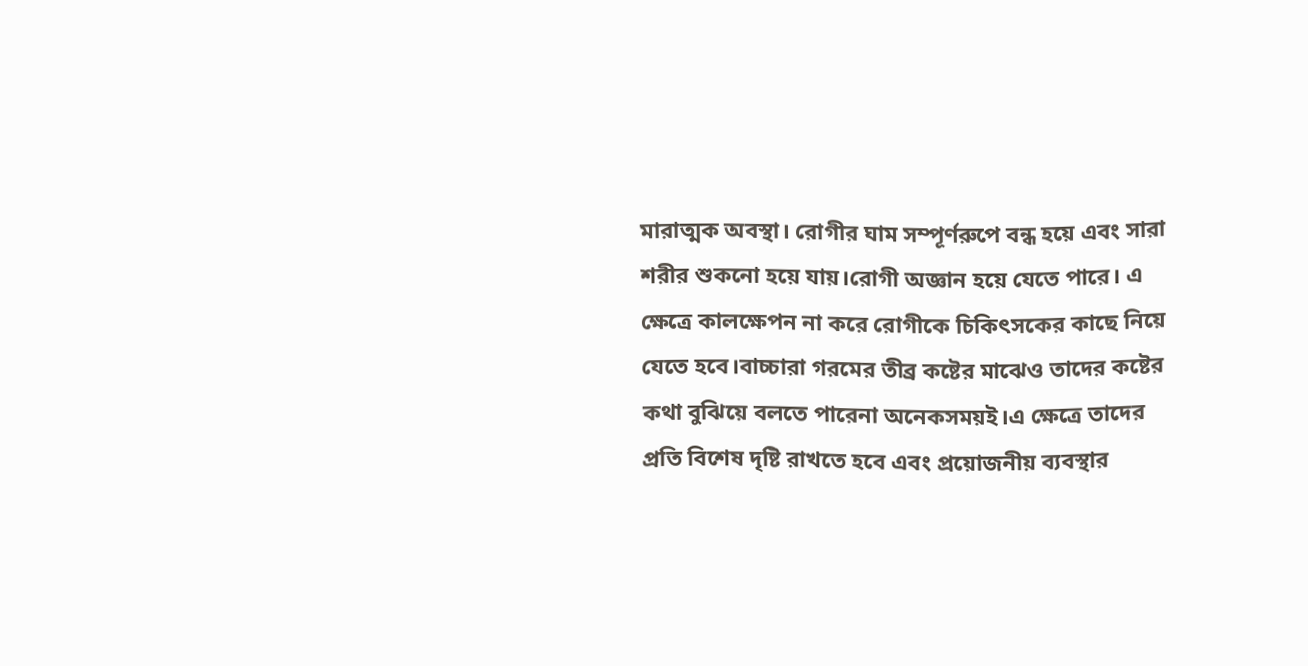মারাত্মক অবস্থা। রোগীর ঘাম সম্পূর্ণরুপে বন্ধ হয়ে এবং সারা শরীর শুকনো হয়ে যায়।রোগী অজ্ঞান হয়ে যেতে পারে। এ ক্ষেত্রে কালক্ষেপন না করে রোগীকে চিকিৎসকের কাছে নিয়ে যেতে হবে।বাচ্চারা গরমের তীব্র কষ্টের মাঝেও তাদের কষ্টের কথা বুঝিয়ে বলতে পারেনা অনেকসময়ই।এ ক্ষেত্রে তাদের প্রতি বিশেষ দৃষ্টি রাখতে হবে এবং প্রয়োজনীয় ব্যবস্থার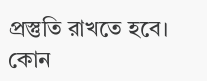প্রস্তুতি রাখতে হবে। কোন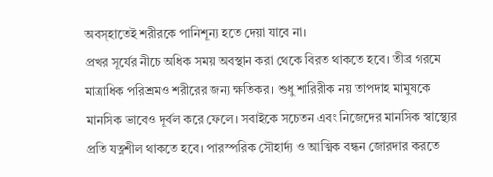অবস্হাতেই শরীরকে পানিশূন্য হতে দেয়া যাবে না।
প্রখর সূর্যের নীচে অধিক সময় অবস্থান করা থেকে বিরত থাকতে হবে। তীব্র গরমে মাত্রাধিক পরিশ্রমও শরীরের জন্য ক্ষতিকর। শুধু শারিরীক নয় তাপদাহ মামুষকে মানসিক ভাবেও দূর্বল করে ফেলে। সবাইকে সচেতন এবং নিজেদের মানসিক স্বাস্থ্যের প্রতি যত্নশীল থাকতে হবে। পারস্পরিক সৌহার্দ্য ও আত্মিক বন্ধন জোরদার করতে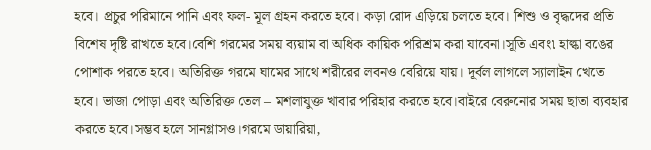হবে। প্রচুর পরিমানে পানি এবং ফল- মূল গ্রহন করতে হবে। কড়া রোদ এড়িয়ে চলতে হবে। শিশু ও বৃদ্ধদের প্রতি বিশেষ দৃষ্টি রাখতে হবে।বেশি গরমের সময় ব্যয়াম বা অধিক কায়িক পরিশ্রম করা যাবেনা।সূতি এবং৷ হাল্কা বঙের পোশাক পরতে হবে। অতিরিক্ত গরমে ঘামের সাথে শরীরের লবনও বেরিয়ে যায়। দূর্বল লাগলে স্যালাইন খেতে হবে। ভাজা পোড়া এবং অতিরিক্ত তেল – মশলাযুক্ত খাবার পরিহার করতে হবে।বাইরে বেরুনোর সময় ছাতা ব্যবহার করতে হবে।সম্ভব হলে সানগ্লাসও।গরমে ডায়ারিয়া,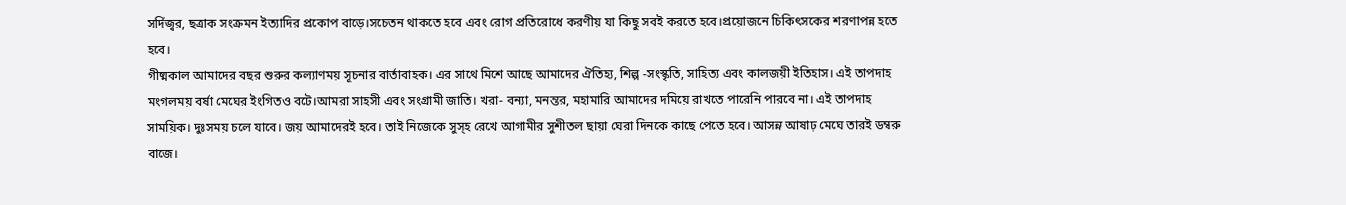সর্দিজ্বর, ছত্রাক সংক্রমন ইত্যাদির প্রকোপ বাড়ে।সচেতন থাকতে হবে এবং রোগ প্রতিরোধে করণীয় যা কিছু সবই করতে হবে।প্রয়োজনে চিকিৎসকের শরণাপন্ন হতে হবে।
গীষ্মকাল আমাদের বছর শুরুর কল্যাণময় সূচনার বার্তাবাহক। এর সাথে মিশে আছে আমাদের ঐতিহ্য, শিল্প -সংস্কৃতি, সাহিত্য এবং কালজয়ী ইতিহাস। এই তাপদাহ মংগলময় বর্ষা মেঘের ইংগিতও বটে।আমরা সাহসী এবং সংগ্রামী জাতি। খরা- বন্যা, মনন্তর, মহামারি আমাদের দমিয়ে রাখতে পারেনি পারবে না। এই তাপদাহ সাময়িক। দুঃসময় চলে যাবে। জয় আমাদেরই হবে। তাই নিজেকে সুস্হ রেখে আগামীর সুশীতল ছায়া ঘেরা দিনকে কাছে পেতে হবে। আসন্ন আষাঢ় মেঘে তারই ডম্বরু বাজে।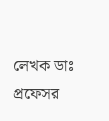লেখক ডাঃ প্রফেসর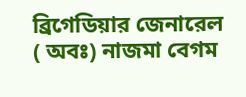ব্রিগেডিয়ার জেনারেল ( অবঃ) নাজমা বেগম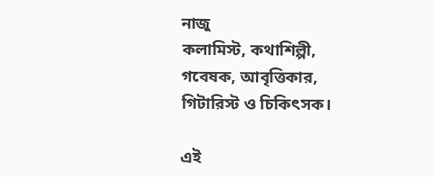নাজু
কলামিস্ট, কথাশিল্পী, গবেষক, আবৃত্তিকার, গিটারিস্ট ও চিকিৎসক।

এই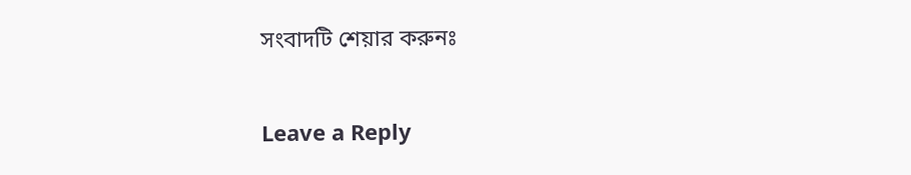সংবাদটি শেয়ার করুনঃ

Leave a Reply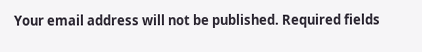Your email address will not be published. Required fields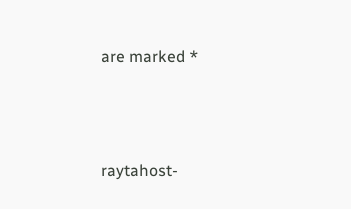are marked *




raytahost-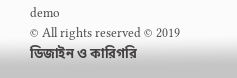demo
© All rights reserved © 2019
ডিজাইন ও কারিগরি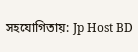সহযোগিতায়: Jp Host BD